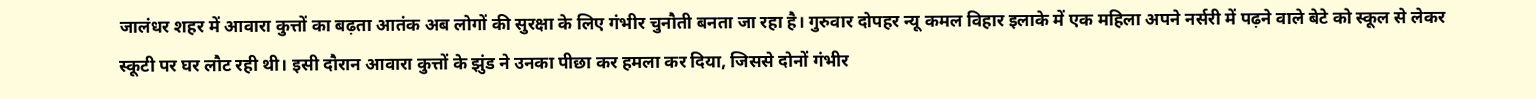जालंधर शहर में आवारा कुत्तों का बढ़ता आतंक अब लोगों की सुरक्षा के लिए गंभीर चुनौती बनता जा रहा है। गुरुवार दोपहर न्यू कमल विहार इलाके में एक महिला अपने नर्सरी में पढ़ने वाले बेटे को स्कूल से लेकर स्कूटी पर घर लौट रही थी। इसी दौरान आवारा कुत्तों के झुंड ने उनका पीछा कर हमला कर दिया, जिससे दोनों गंभीर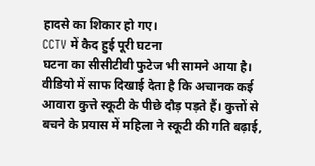हादसे का शिकार हो गए।
CCTV में कैद हुई पूरी घटना
घटना का सीसीटीवी फुटेज भी सामने आया है। वीडियो में साफ दिखाई देता है कि अचानक कई आवारा कुत्ते स्कूटी के पीछे दौड़ पड़ते हैं। कुत्तों से बचने के प्रयास में महिला ने स्कूटी की गति बढ़ाई,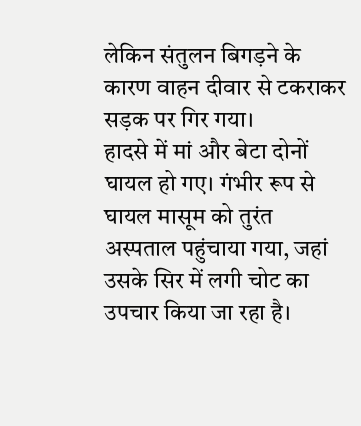लेकिन संतुलन बिगड़ने के कारण वाहन दीवार से टकराकर सड़क पर गिर गया।
हादसे में मां और बेटा दोनों घायल हो गए। गंभीर रूप से घायल मासूम को तुरंत अस्पताल पहुंचाया गया, जहां उसके सिर में लगी चोट का उपचार किया जा रहा है।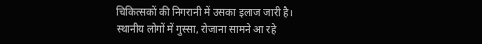चिकित्सकों की निगरानी में उसका इलाज जारी है।
स्थानीय लोगों में गुस्सा, रोजाना सामने आ रहे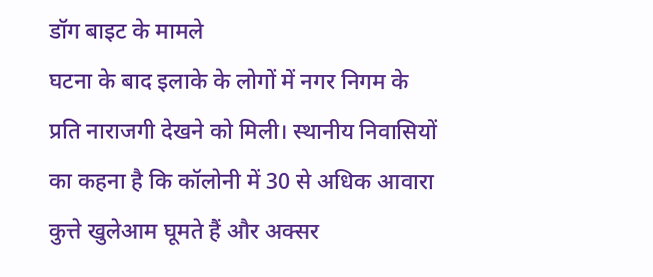डॉग बाइट के मामले
घटना के बाद इलाके के लोगों में नगर निगम के प्रति नाराजगी देखने को मिली। स्थानीय निवासियों का कहना है कि कॉलोनी में 30 से अधिक आवारा कुत्ते खुलेआम घूमते हैं और अक्सर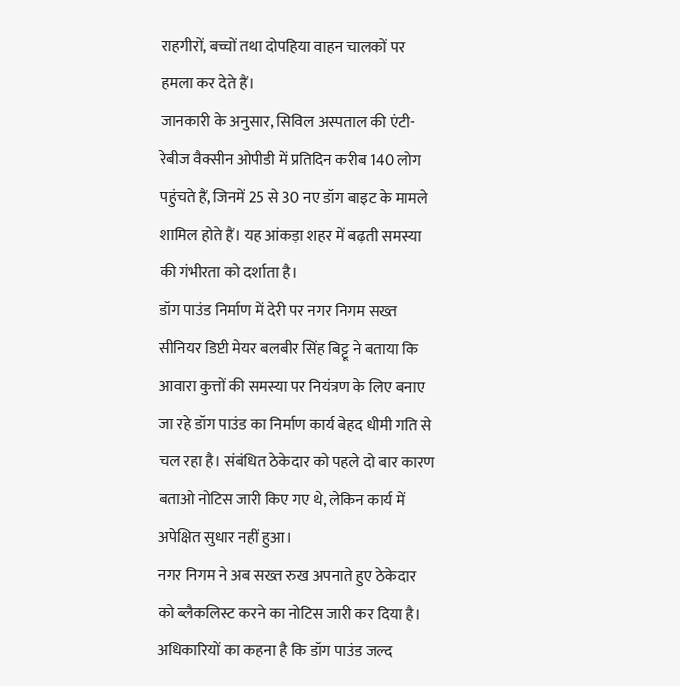राहगीरों, बच्चों तथा दोपहिया वाहन चालकों पर हमला कर देते हैं।
जानकारी के अनुसार, सिविल अस्पताल की एंटी-रेबीज वैक्सीन ओपीडी में प्रतिदिन करीब 140 लोग पहुंचते हैं, जिनमें 25 से 30 नए डॉग बाइट के मामले शामिल होते हैं। यह आंकड़ा शहर में बढ़ती समस्या की गंभीरता को दर्शाता है।
डॉग पाउंड निर्माण में देरी पर नगर निगम सख्त
सीनियर डिप्टी मेयर बलबीर सिंह बिट्टू ने बताया कि आवारा कुत्तों की समस्या पर नियंत्रण के लिए बनाए जा रहे डॉग पाउंड का निर्माण कार्य बेहद धीमी गति से चल रहा है। संबंधित ठेकेदार को पहले दो बार कारण बताओ नोटिस जारी किए गए थे, लेकिन कार्य में अपेक्षित सुधार नहीं हुआ।
नगर निगम ने अब सख्त रुख अपनाते हुए ठेकेदार को ब्लैकलिस्ट करने का नोटिस जारी कर दिया है। अधिकारियों का कहना है कि डॉग पाउंड जल्द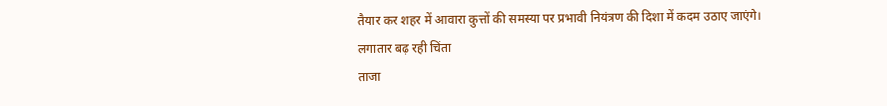तैयार कर शहर में आवारा कुत्तों की समस्या पर प्रभावी नियंत्रण की दिशा में कदम उठाए जाएंगे।
लगातार बढ़ रही चिंता
ताजा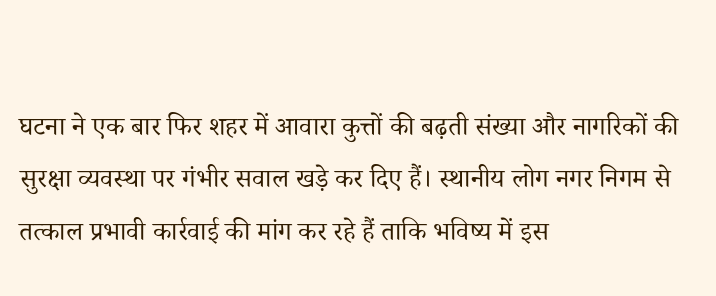घटना ने एक बार फिर शहर में आवारा कुत्तों की बढ़ती संख्या और नागरिकों की सुरक्षा व्यवस्था पर गंभीर सवाल खड़े कर दिए हैं। स्थानीय लोग नगर निगम से तत्काल प्रभावी कार्रवाई की मांग कर रहे हैं ताकि भविष्य में इस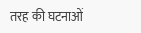तरह की घटनाओं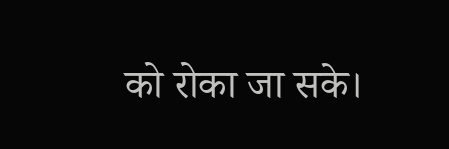को रोका जा सके।